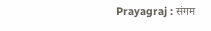Prayagraj : संगम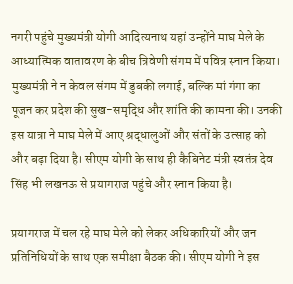नगरी पहुंचे मुख्यमंत्री योगी आदित्यनाथ यहां उन्होंने माघ मेले के आध्यात्मिक वातावरण के बीच त्रिवेणी संगम में पवित्र स्नान किया। मुख्यमंत्री ने न केवल संगम में डुबकी लगाई, बल्कि मां गंगा का पूजन कर प्रदेश की सुख-समृद्धि और शांति की कामना की। उनकी इस यात्रा ने माघ मेले में आए श्रद्धालुओं और संतों के उत्साह को और बढ़ा दिया है। सीएम योगी के साथ ही कैबिनेट मंत्री स्वतंत्र देव सिंह भी लखनऊ से प्रयागराज पहुंचे और स्नान किया है।

प्रयागराज में चल रहे माघ मेले को लेकर अधिकारियों और जन प्रतिनिधियों के साथ एक समीक्षा बैठक की। सीएम योगी ने इस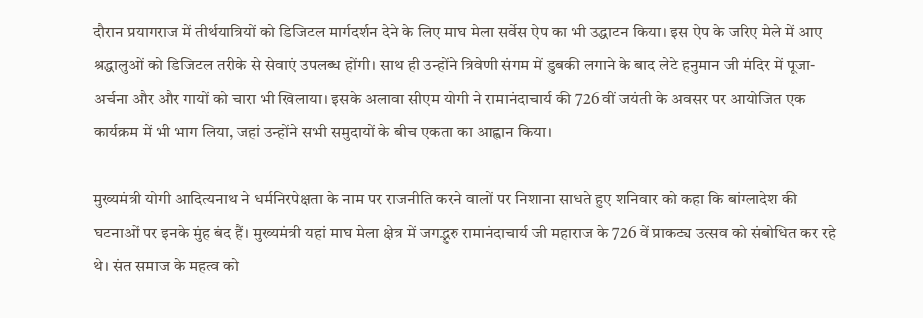दौरान प्रयागराज में तीर्थयात्रियों को डिजिटल मार्गदर्शन देने के लिए माघ मेला सर्वेस ऐप का भी उद्धाटन किया। इस ऐप के जरिए मेले में आए श्रद्धालुओं को डिजिटल तरीके से सेवाएं उपलब्ध होंगी। साथ ही उन्होंने त्रिवेणी संगम में डुबकी लगाने के बाद लेटे हनुमान जी मंदिर में पूजा-अर्चना और और गायों को चारा भी खिलाया। इसके अलावा सीएम योगी ने रामानंदाचार्य की 726 वीं जयंती के अवसर पर आयोजित एक कार्यक्रम में भी भाग लिया, जहां उन्होंने सभी समुदायों के बीच एकता का आह्वान किया।

मुख्यमंत्री योगी आदित्यनाथ ने धर्मनिरपेक्षता के नाम पर राजनीति करने वालों पर निशाना साधते हुए शनिवार को कहा कि बांग्लादेश की घटनाओं पर इनके मुंह बंद हैं। मुख्यमंत्री यहां माघ मेला क्षेत्र में जगद्भुरु रामानंदाचार्य जी महाराज के 726 वें प्राकट्य उत्सव को संबोधित कर रहे थे। संत समाज के महत्व को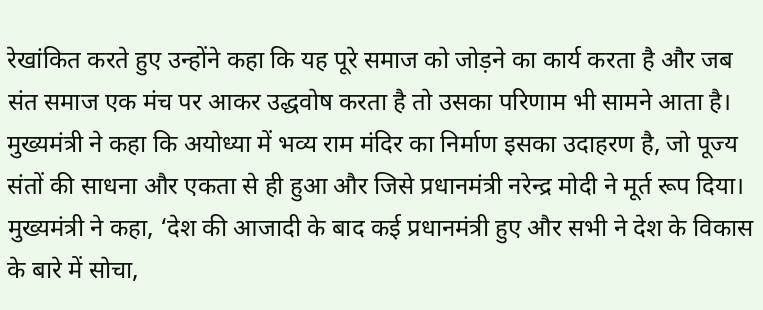रेखांकित करते हुए उन्होंने कहा कि यह पूरे समाज को जोड़ने का कार्य करता है और जब संत समाज एक मंच पर आकर उद्धवोष करता है तो उसका परिणाम भी सामने आता है।
मुख्यमंत्री ने कहा कि अयोध्या में भव्य राम मंदिर का निर्माण इसका उदाहरण है, जो पूज्य संतों की साधना और एकता से ही हुआ और जिसे प्रधानमंत्री नरेन्द्र मोदी ने मूर्त रूप दिया। मुख्यमंत्री ने कहा, ‘देश की आजादी के बाद कई प्रधानमंत्री हुए और सभी ने देश के विकास के बारे में सोचा,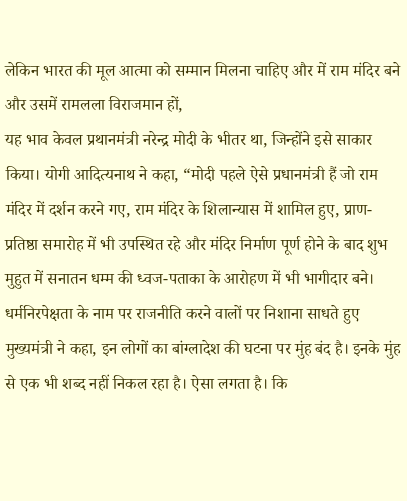लेकिन भारत की मूल आत्मा को सम्मान मिलना चाहिए और में राम मंदिर बने और उसमें रामलला विराजमान हों,
यह भाव केवल प्रथानमंत्री नरेन्द्र मोदी के भीतर था, जिन्होंने इसे साकार किया। योगी आदित्यनाथ ने कहा, “मोदी पहले ऐसे प्रधानमंत्री हैं जो राम मंदिर में दर्शन करने गए, राम मंदिर के शिलान्यास में शामिल हुए, प्राण-प्रतिष्ठा समारोह में भी उपस्थित रहे और मंदिर निर्माण पूर्ण होने के बाद शुभ मुहुत में सनातन धम्म की ध्वज-पताका के आरोहण में भी भागीदार बने।
धर्मनिरपेक्षता के नाम पर राजनीति करने वालों पर निशाना साधते हुए मुख्यमंत्री ने कहा, इन लोगों का बांग्लादेश की घटना पर मुंह बंद है। इनके मुंह से एक भी शब्द नहीं निकल रहा है। ऐसा लगता है। कि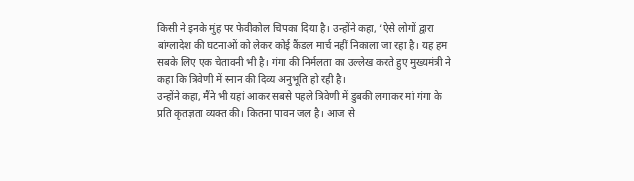किसी ने इनके मुंह पर फेवीकोल चिपका दिया है। उन्होंने कहा, ‘ऐसे लोगों द्वारा बांग्लादेश की घटनाओं को लेकर कोई कैंडल मार्च नहीं निकाला जा रहा है। यह हम सबके लिए एक चेतावनी भी है। गंगा की निर्मलता का उल्लेख करते हुए मुख्यमंत्री ने कहा कि त्रिवेणी में स्नान की दिव्य अनुभूति हो रही है।
उन्होंने कहा, मैंने भी यहां आकर सबसे पहले त्रिवेणी में डुबकी लगाकर मां गंगा के प्रति कृतज्ञता व्यक्त की। कितना पावन जल है। आज से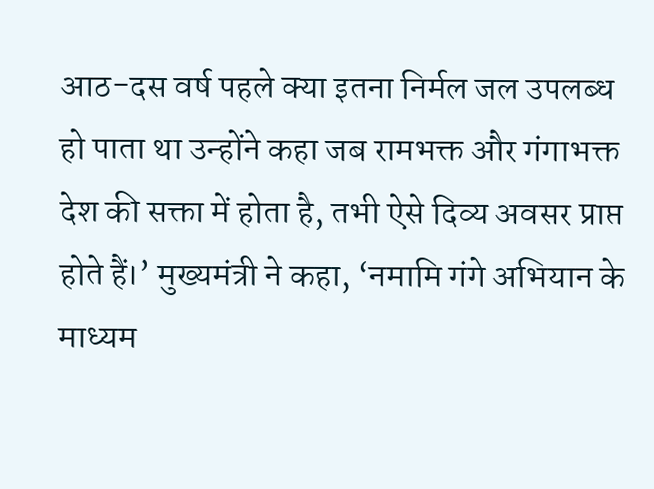आठ-दस वर्ष पहले क्या इतना निर्मल जल उपलब्ध हो पाता था उन्होंने कहा जब रामभक्त और गंगाभक्त देश की सक्ता में होता है, तभी ऐसे दिव्य अवसर प्राप्त होते हैं।’ मुख्यमंत्री ने कहा, ‘नमामि गंगे अभियान के माध्यम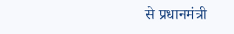से प्रधानमंत्री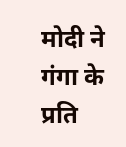मोदी ने गंगा के प्रति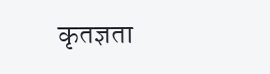कृतज्ञता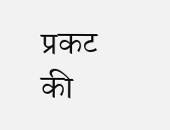प्रकट की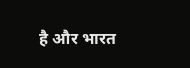है और भारत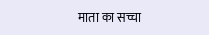माता का सच्चा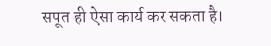सपूत ही ऐसा कार्य कर सकता है।